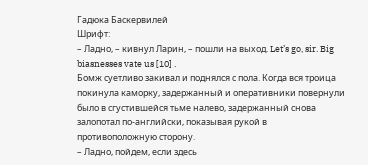Гадюка Баскервилей
Шрифт:
– Ладно, – кивнул Ларин, – пошли на выход. Let’s go, sir. Big biasnesses vate us [10] .
Бомж суетливо закивал и поднялся с пола. Когда вся троица покинула каморку, задержанный и оперативники повернули было в сгустившейся тьме налево, задержанный снова залопотал по-английски, показывая рукой в противоположную сторону.
– Ладно, пойдем, если здесь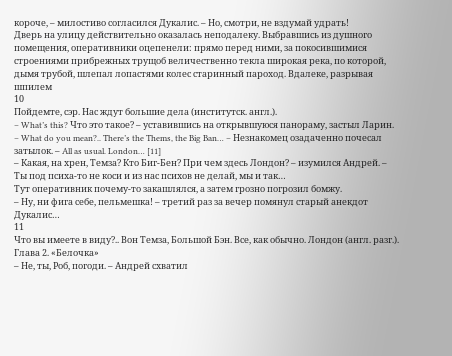короче, – милостиво согласился Дукалис. – Но, смотри, не вздумай удрать!
Дверь на улицу действительно оказалась неподалеку. Выбравшись из душного помещения, оперативники оцепенели: прямо перед ними, за покосившимися строениями прибрежных трущоб величественно текла широкая река, по которой, дымя трубой, шлепал лопастями колес старинный пароход. Вдалеке, разрывая шпилем
10
Пойдемте, сэр. Нас ждут большие дела (институтск. англ.).
– What’s this? Что это такое? – уставившись на открывшуюся панораму, застыл Ларин.
– What do you mean?.. There’s the Thems, the Big Ban… – Незнакомец озадаченно почесал затылок. – All as usual. London… [11]
– Какая, на хрен, Темза? Кто Биг-Бен? При чем здесь Лондон? – изумился Андрей. – Ты под психа-то не коси и из нас психов не делай, мы и так…
Тут оперативник почему-то закашлялся, а затем грозно погрозил бомжу.
– Ну, ни фига себе, пельмешка! – третий раз за вечер помянул старый анекдот Дукалис…
11
Что вы имеете в виду?.. Вон Темза, Большой Бэн. Все, как обычно. Лондон (англ. разг.).
Глава 2. «Белочка»
– Не, ты, Роб, погоди. – Андрей схватил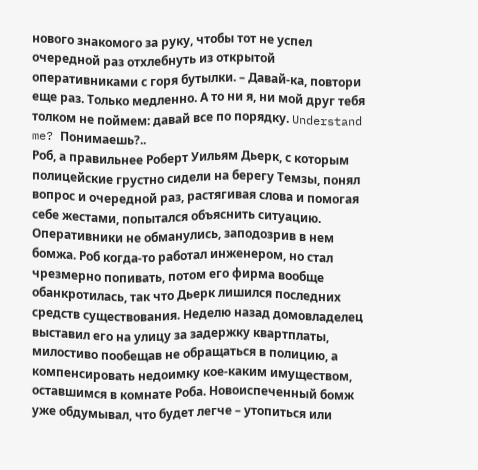нового знакомого за руку, чтобы тот не успел очередной раз отхлебнуть из открытой оперативниками с горя бутылки. – Давай-ка, повтори еще раз. Только медленно. А то ни я, ни мой друг тебя толком не поймем: давай все по порядку. Understand me? Понимаешь?..
Роб, а правильнее Роберт Уильям Дьерк, с которым полицейские грустно сидели на берегу Темзы, понял вопрос и очередной раз, растягивая слова и помогая себе жестами, попытался объяснить ситуацию.
Оперативники не обманулись, заподозрив в нем бомжа. Роб когда-то работал инженером, но стал чрезмерно попивать, потом его фирма вообще обанкротилась, так что Дьерк лишился последних средств существования. Неделю назад домовладелец выставил его на улицу за задержку квартплаты, милостиво пообещав не обращаться в полицию, а компенсировать недоимку кое-каким имуществом, оставшимся в комнате Роба. Новоиспеченный бомж уже обдумывал, что будет легче – утопиться или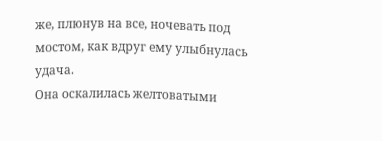же, плюнув на все, ночевать под мостом, как вдруг ему улыбнулась удача.
Она оскалилась желтоватыми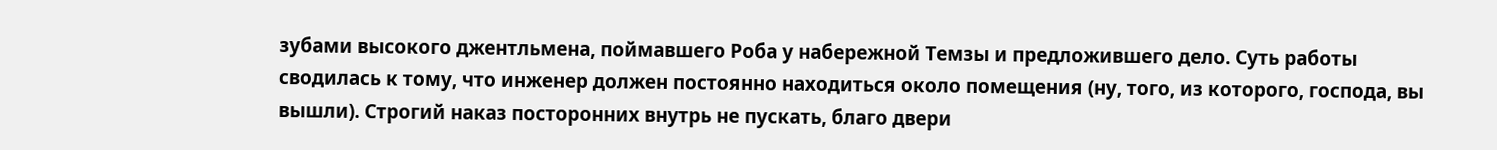зубами высокого джентльмена, поймавшего Роба у набережной Темзы и предложившего дело. Суть работы сводилась к тому, что инженер должен постоянно находиться около помещения (ну, того, из которого, господа, вы вышли). Строгий наказ посторонних внутрь не пускать, благо двери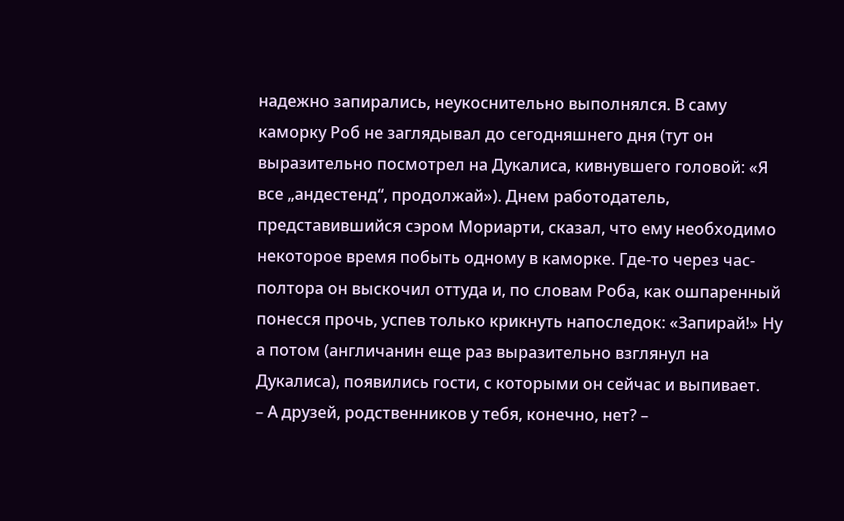надежно запирались, неукоснительно выполнялся. В саму каморку Роб не заглядывал до сегодняшнего дня (тут он выразительно посмотрел на Дукалиса, кивнувшего головой: «Я все „андестенд“, продолжай»). Днем работодатель, представившийся сэром Мориарти, сказал, что ему необходимо некоторое время побыть одному в каморке. Где-то через час-полтора он выскочил оттуда и, по словам Роба, как ошпаренный понесся прочь, успев только крикнуть напоследок: «Запирай!» Ну а потом (англичанин еще раз выразительно взглянул на Дукалиса), появились гости, с которыми он сейчас и выпивает.
– А друзей, родственников у тебя, конечно, нет? –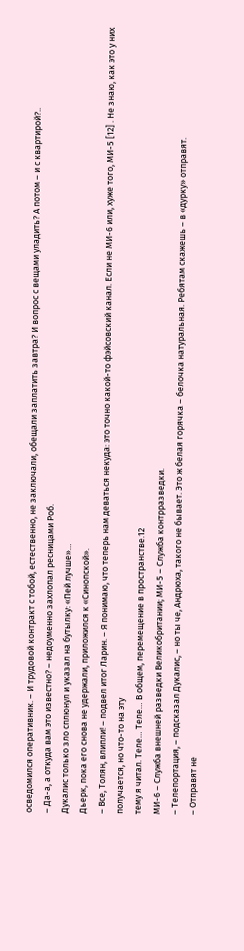осведомился оперативник. – И трудовой контракт с тобой, естественно, не заключали, обещали заплатить завтра? И вопрос с вещами уладить? А потом – и с квартирой?..
– Да-а, а откуда вам это известно? – недоуменно захлопал ресницами Роб.
Дукалис только зло сплюнул и указал на бутылку: «Пей лучше»…
Дьерк, пока его снова не удержали, приложился к «Синопской».
– Все, Толян, влипли! – подвел итог Ларин. – Я понимаю, что теперь нам деваться некуда: это точно какой-то фэйсовский канал. Если не МИ-6 или, хуже того, МИ-5 [12] . Не знаю, как это у них получается, но что-то на эту
тему я читал. Теле… Теле… В общем, перемещение в пространстве.12
МИ-6 – Служба внешней разведки Великобритании; МИ-5 – Служба контрразведки.
– Телепортация, – подсказал Дукалис, – но ты че, Андрюха, такого не бывает. Это ж белая горячка – белочка натуральная. Ребятам скажешь – в «дурку» отправят.
– Отправят не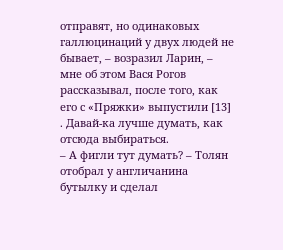отправят, но одинаковых галлюцинаций у двух людей не бывает, – возразил Ларин, – мне об этом Вася Рогов рассказывал, после того, как его с «Пряжки» выпустили [13] . Давай-ка лучше думать, как отсюда выбираться.
– А фигли тут думать? – Толян отобрал у англичанина бутылку и сделал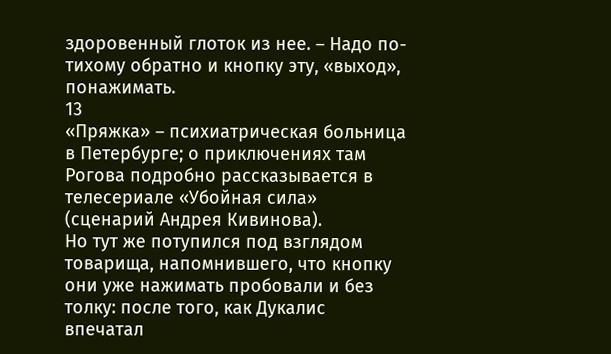здоровенный глоток из нее. – Надо по-тихому обратно и кнопку эту, «выход», понажимать.
13
«Пряжка» – психиатрическая больница в Петербурге; о приключениях там Рогова подробно рассказывается в телесериале «Убойная сила» (сценарий Андрея Кивинова).
Но тут же потупился под взглядом товарища, напомнившего, что кнопку они уже нажимать пробовали и без толку: после того, как Дукалис впечатал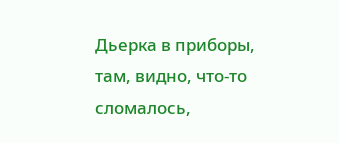Дьерка в приборы, там, видно, что-то сломалось,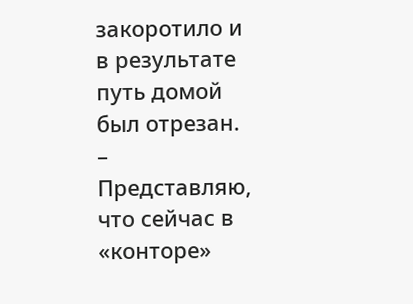закоротило и в результате путь домой был отрезан.
– Представляю, что сейчас в «конторе»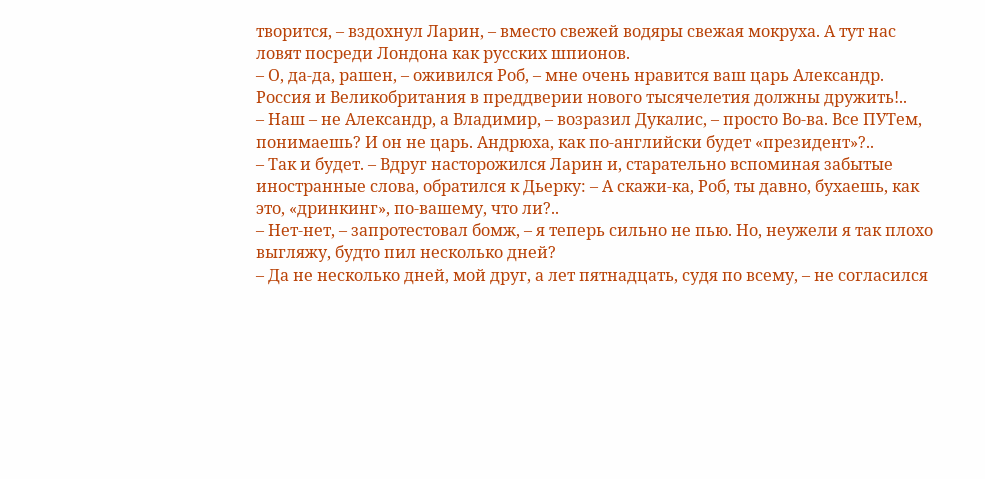творится, – вздохнул Ларин, – вместо свежей водяры свежая мокруха. А тут нас ловят посреди Лондона как русских шпионов.
– О, да-да, рашен, – оживился Роб, – мне очень нравится ваш царь Александр. Россия и Великобритания в преддверии нового тысячелетия должны дружить!..
– Наш – не Александр, а Владимир, – возразил Дукалис, – просто Во-ва. Все ПУТем, понимаешь? И он не царь. Андрюха, как по-английски будет «президент»?..
– Так и будет. – Вдруг насторожился Ларин и, старательно вспоминая забытые иностранные слова, обратился к Дьерку: – А скажи-ка, Роб, ты давно, бухаешь, как это, «дринкинг», по-вашему, что ли?..
– Нет-нет, – запротестовал бомж, – я теперь сильно не пью. Но, неужели я так плохо выгляжу, будто пил несколько дней?
– Да не несколько дней, мой друг, а лет пятнадцать, судя по всему, – не согласился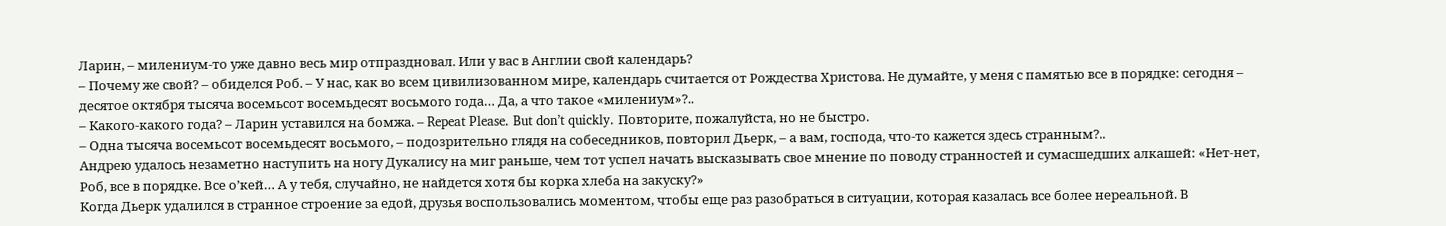Ларин, – милениум-то уже давно весь мир отпраздновал. Или у вас в Англии свой календарь?
– Почему же свой? – обиделся Роб. – У нас, как во всем цивилизованном мире, календарь считается от Рождества Христова. Не думайте, у меня с памятью все в порядке: сегодня – десятое октября тысяча восемьсот восемьдесят восьмого года… Да, а что такое «милениум»?..
– Какого-какого года? – Ларин уставился на бомжа. – Repeat Please. But don’t quickly. Повторите, пожалуйста, но не быстро.
– Одна тысяча восемьсот восемьдесят восьмого, – подозрительно глядя на собеседников, повторил Дьерк, – а вам, господа, что-то кажется здесь странным?..
Андрею удалось незаметно наступить на ногу Дукалису на миг раньше, чем тот успел начать высказывать свое мнение по поводу странностей и сумасшедших алкашей: «Нет-нет, Роб, все в порядке. Все о’кей… А у тебя, случайно, не найдется хотя бы корка хлеба на закуску?»
Когда Дьерк удалился в странное строение за едой, друзья воспользовались моментом, чтобы еще раз разобраться в ситуации, которая казалась все более нереальной. В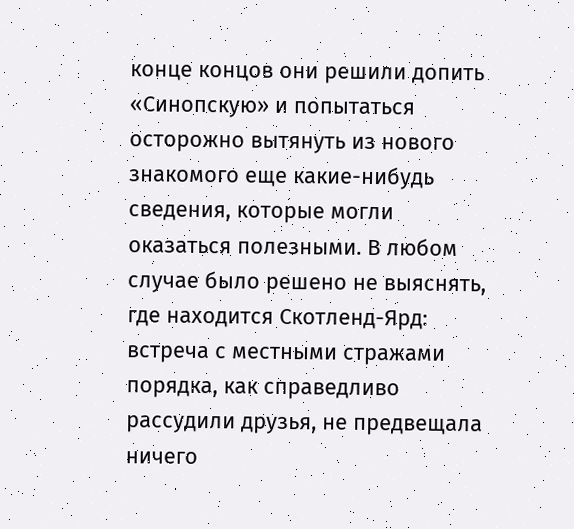конце концов они решили допить «Синопскую» и попытаться осторожно вытянуть из нового знакомого еще какие-нибудь сведения, которые могли оказаться полезными. В любом случае было решено не выяснять, где находится Скотленд-Ярд: встреча с местными стражами порядка, как справедливо рассудили друзья, не предвещала ничего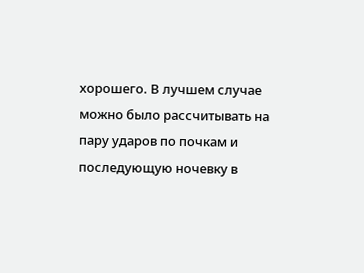хорошего. В лучшем случае можно было рассчитывать на пару ударов по почкам и последующую ночевку в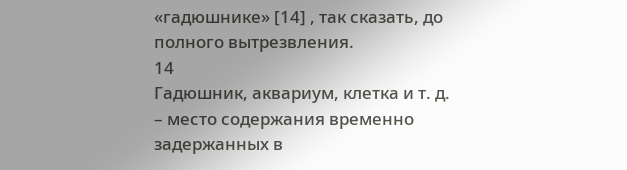«гадюшнике» [14] , так сказать, до полного вытрезвления.
14
Гадюшник, аквариум, клетка и т. д. – место содержания временно задержанных в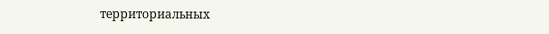территориальных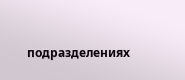подразделениях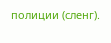полиции (сленг).